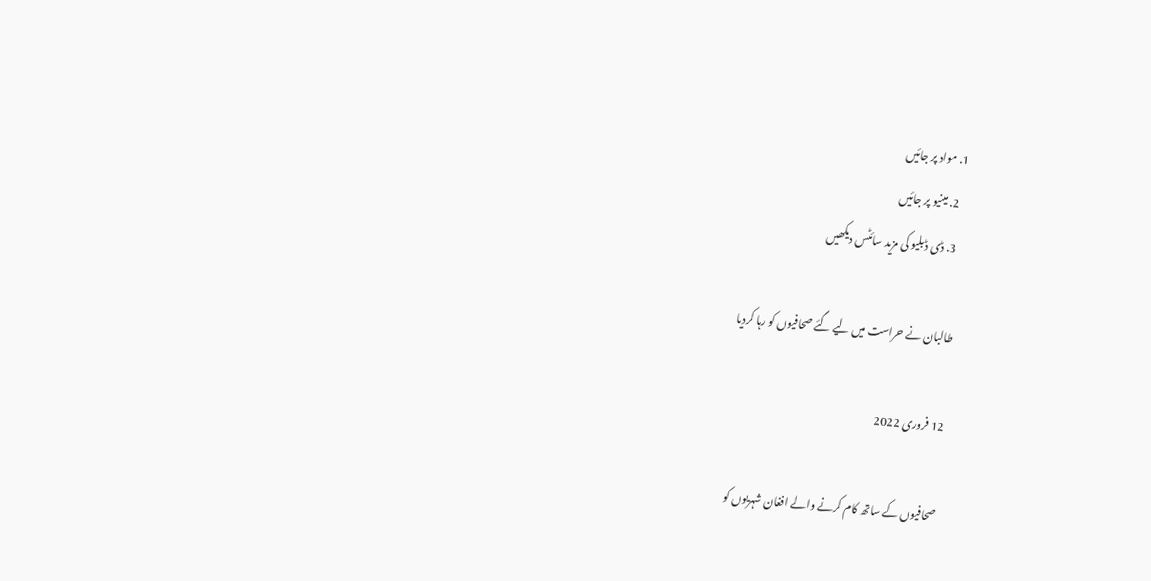1. مواد پر جائیں
  2. مینیو پر جائیں
  3. ڈی ڈبلیو کی مزید سائٹس دیکھیں

طالبان نے حراست میں لیے گئے صحافیوں کو رہا کردیا

12 فروری 2022

صحافیوں کے ساتھ کام کرنے والے افغان شہریوں کو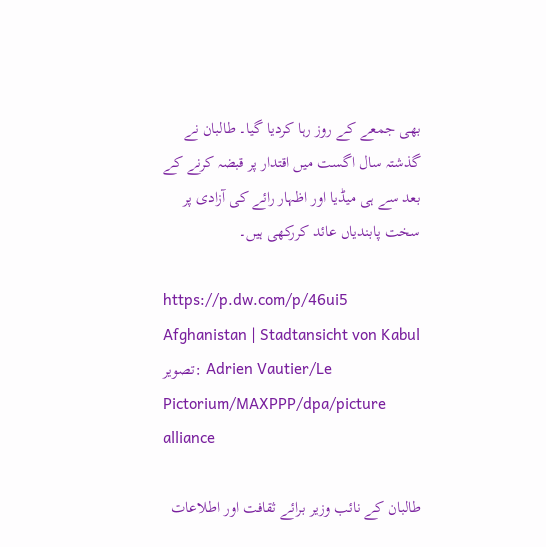بھی جمعے کے روز رہا کردیا گیا۔ طالبان نے گذشتہ سال اگست میں اقتدار پر قبضہ کرنے کے بعد سے ہی میڈیا اور اظہار رائے کی آزادی پر سخت پابندیاں عائد کررکھی ہیں۔

https://p.dw.com/p/46ui5
Afghanistan | Stadtansicht von Kabul
تصویر: Adrien Vautier/Le Pictorium/MAXPPP/dpa/picture alliance

طالبان کے نائب وزیر برائے ثقافت اور اطلاعات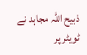ذبیح اللہ مجاہد نے ٹویٹر پر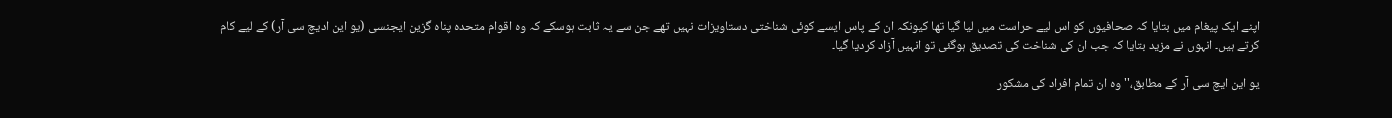اپنے ایک پیغام میں بتایا کہ صحافیوں کو اس لیے حراست میں لیا گیا تھا کیونکہ ان کے پاس ایسے کوئی شناختی دستاویزات نہیں تھے جن سے یہ ثابت ہوسکے کہ وہ اقوام متحدہ پناہ گزین ایجنسی (یو این ادیچ سی آر) کے لیے کام کرتے ہیں۔ انہوں نے مزید بتایا کہ جب ان کی شناخت کی تصدیق ہوگئی تو انہیں آزاد کردیا گیا۔

یو این ایچ سی آر کے مطابق،''وہ ان تمام افراد کی مشکور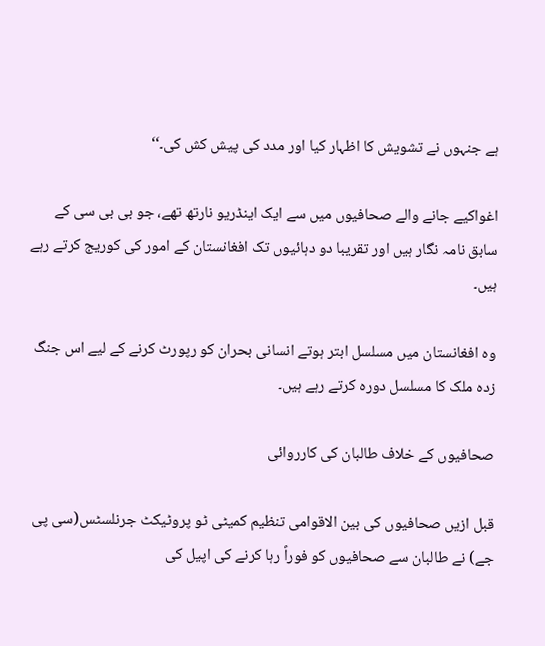ہے جنہوں نے تشویش کا اظہار کیا اور مدد کی پیش کش کی۔‘‘

اغواکیے جانے والے صحافیوں میں سے ایک اینڈریو نارتھ تھے، جو بی بی سی کے سابق نامہ نگار ہیں اور تقریبا دو دہائیوں تک افغانستان کے امور کی کوریج کرتے رہے ہیں۔

وہ افغانستان میں مسلسل ابتر ہوتے انسانی بحران کو رپورٹ کرنے کے لیے اس جنگ زدہ ملک کا مسلسل دورہ کرتے رہے ہیں۔

صحافیوں کے خلاف طالبان کی کارروائی

قبل ازیں صحافیوں کی بین الاقوامی تنظیم کمیٹی ٹو پروٹیکٹ جرنلسٹس(سی پی جے) نے طالبان سے صحافیوں کو فوراً رہا کرنے کی اپیل کی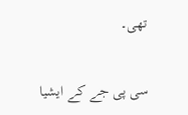تھی۔

سی پی جے کے ایشیا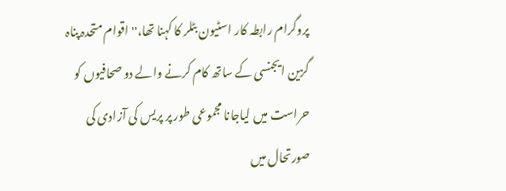پروگرام رابطہ کار اسٹیون بٹلر کا کہنا تھا،''اقوام متحدہ پناہ گزین ایجنسی کے ساتھ کام کرنے والے دو صحافیوں کو حراست میں لیاجانا مجموعی طور پر پریس کی آزادی کی صورتحال میں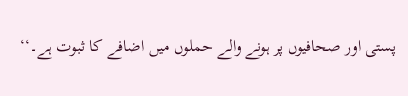پستی اور صحافیوں پر ہونے والے حملوں میں اضافے کا ثبوت ہے۔‘‘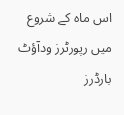اس ماہ کے شروع میں رپورٹرز ودآؤٹ بارڈرز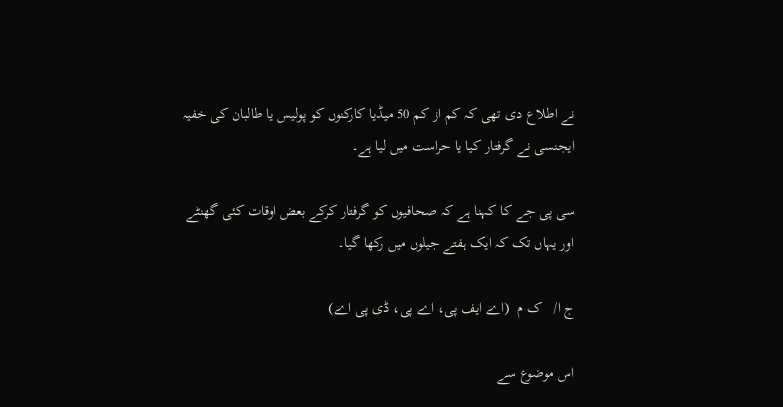نے اطلاع دی تھی کہ کم از کم 50 میڈیا کارکنوں کو پولیس یا طالبان کی خفیہ ایجنسی نے گرفتار کیا یا حراست میں لیا ہے۔

سی پی جے کا کہنا ہے کہ صحافیوں کو گرفتار کرکے بعض اوقات کئی گھنٹے اور یہاں تک کہ ایک ہفتے جیلوں میں رکھا گیا۔

ج ا/   ک م  (اے ایف پی، اے پی، ڈی پی اے)

اس موضوع سے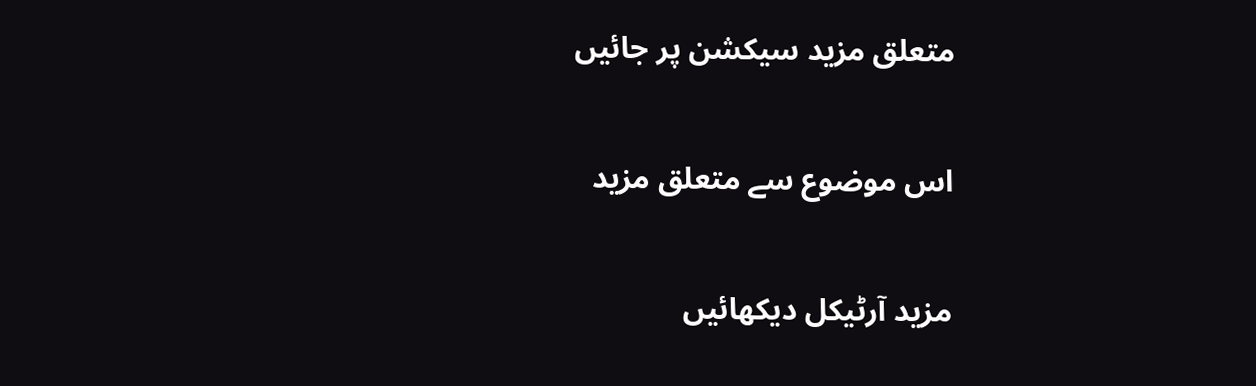متعلق مزید سیکشن پر جائیں

اس موضوع سے متعلق مزید

مزید آرٹیکل دیکھائیں